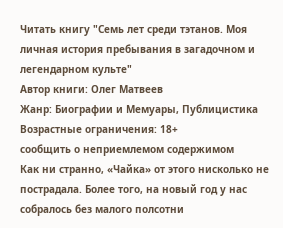Читать книгу "Семь лет среди тэтанов. Моя личная история пребывания в загадочном и легендарном культе"
Автор книги: Олег Матвеев
Жанр: Биографии и Мемуары, Публицистика
Возрастные ограничения: 18+
сообщить о неприемлемом содержимом
Как ни странно, «Чайка» от этого нисколько не пострадала. Более того, на новый год у нас собралось без малого полсотни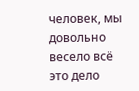человек, мы довольно весело всё это дело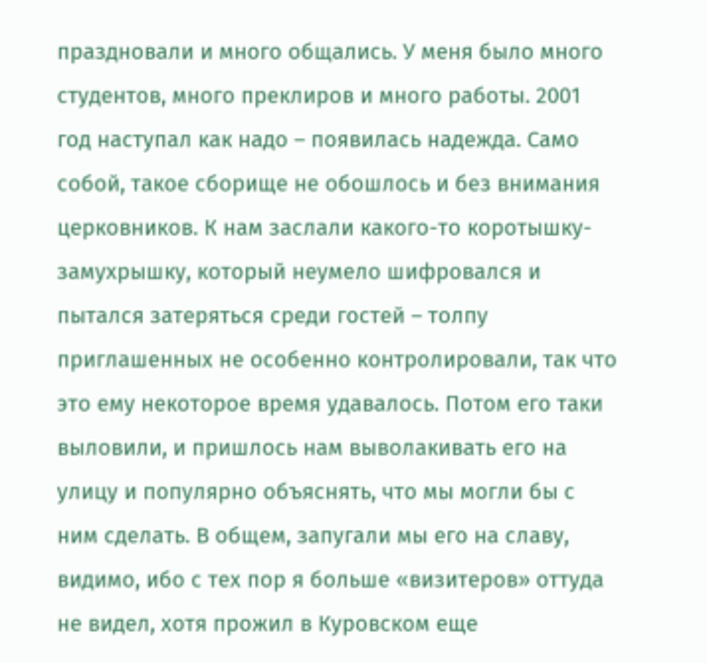праздновали и много общались. У меня было много студентов, много преклиров и много работы. 2001 год наступал как надо – появилась надежда. Само собой, такое сборище не обошлось и без внимания церковников. К нам заслали какого-то коротышку-замухрышку, который неумело шифровался и пытался затеряться среди гостей – толпу приглашенных не особенно контролировали, так что это ему некоторое время удавалось. Потом его таки выловили, и пришлось нам выволакивать его на улицу и популярно объяснять, что мы могли бы с ним сделать. В общем, запугали мы его на славу, видимо, ибо с тех пор я больше «визитеров» оттуда не видел, хотя прожил в Куровском еще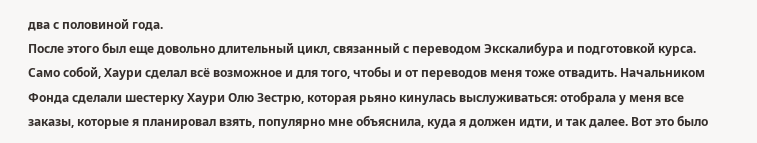два с половиной года.
После этого был еще довольно длительный цикл, связанный с переводом Экскалибура и подготовкой курса. Само собой, Хаури сделал всё возможное и для того, чтобы и от переводов меня тоже отвадить. Начальником Фонда сделали шестерку Хаури Олю Зестрю, которая рьяно кинулась выслуживаться: отобрала у меня все заказы, которые я планировал взять, популярно мне объяснила, куда я должен идти, и так далее. Вот это было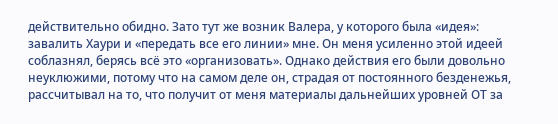действительно обидно. Зато тут же возник Валера, у которого была «идея»: завалить Хаури и «передать все его линии» мне. Он меня усиленно этой идеей соблазнял, берясь всё это «организовать». Однако действия его были довольно неуклюжими, потому что на самом деле он, страдая от постоянного безденежья, рассчитывал на то, что получит от меня материалы дальнейших уровней ОТ за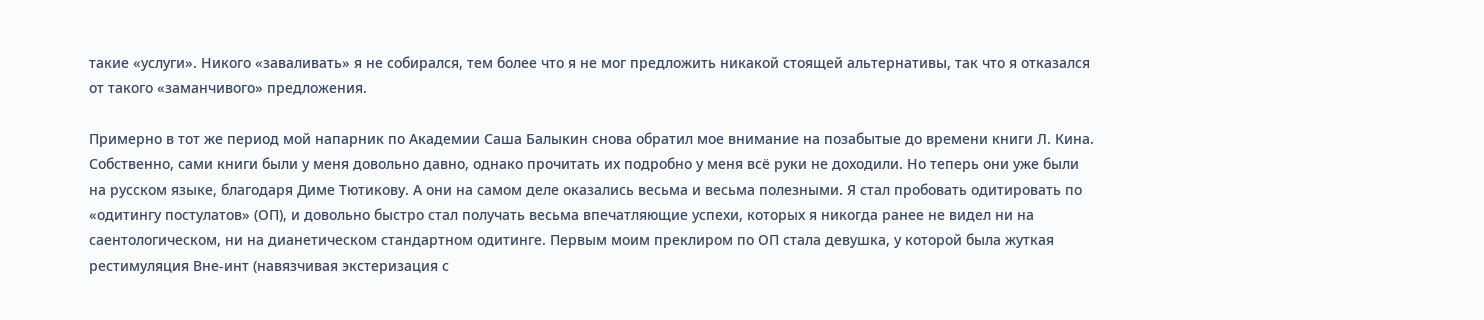такие «услуги». Никого «заваливать» я не собирался, тем более что я не мог предложить никакой стоящей альтернативы, так что я отказался от такого «заманчивого» предложения.

Примерно в тот же период мой напарник по Академии Саша Балыкин снова обратил мое внимание на позабытые до времени книги Л. Кина. Собственно, сами книги были у меня довольно давно, однако прочитать их подробно у меня всё руки не доходили. Но теперь они уже были на русском языке, благодаря Диме Тютикову. А они на самом деле оказались весьма и весьма полезными. Я стал пробовать одитировать по «одитингу постулатов» (ОП), и довольно быстро стал получать весьма впечатляющие успехи, которых я никогда ранее не видел ни на саентологическом, ни на дианетическом стандартном одитинге. Первым моим преклиром по ОП стала девушка, у которой была жуткая рестимуляция Вне-инт (навязчивая экстеризация с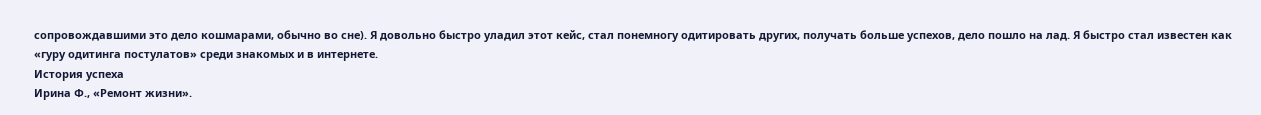сопровождавшими это дело кошмарами, обычно во сне). Я довольно быстро уладил этот кейс, стал понемногу одитировать других, получать больше успехов, дело пошло на лад. Я быстро стал известен как «гуру одитинга постулатов» среди знакомых и в интернете.
История успеха
Ирина Ф., «Ремонт жизни».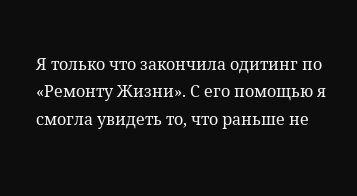Я только что закончила одитинг по «Ремонту Жизни». С его помощью я смогла увидеть то, что раньше не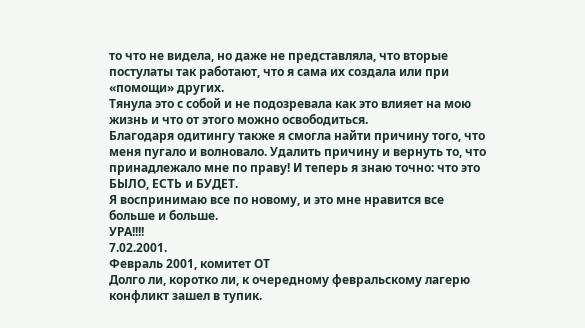то что не видела, но даже не представляла, что вторые постулаты так работают, что я сама их создала или при «помощи» других.
Тянула это с собой и не подозревала как это влияет на мою жизнь и что от этого можно освободиться.
Благодаря одитингу также я смогла найти причину того, что меня пугало и волновало. Удалить причину и вернуть то, что принадлежало мне по праву! И теперь я знаю точно: что это БЫЛО, ЕСТЬ и БУДЕТ.
Я воспринимаю все по новому, и это мне нравится все больше и больше.
УРА!!!!
7.02.2001.
Февраль 2001, комитет ОТ
Долго ли, коротко ли, к очередному февральскому лагерю конфликт зашел в тупик.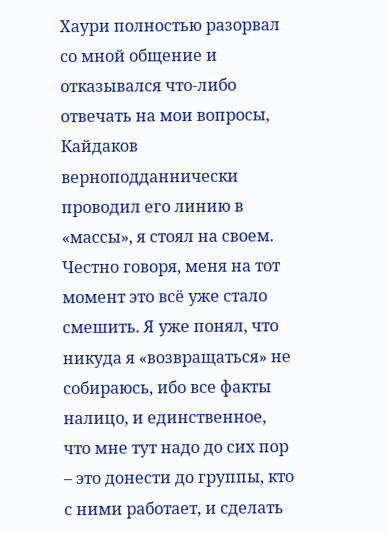Хаури полностью разорвал со мной общение и отказывался что-либо отвечать на мои вопросы, Кайдаков верноподданнически проводил его линию в «массы», я стоял на своем. Честно говоря, меня на тот момент это всё уже стало смешить. Я уже понял, что никуда я «возвращаться» не собираюсь, ибо все факты налицо, и единственное, что мне тут надо до сих пор – это донести до группы, кто с ними работает, и сделать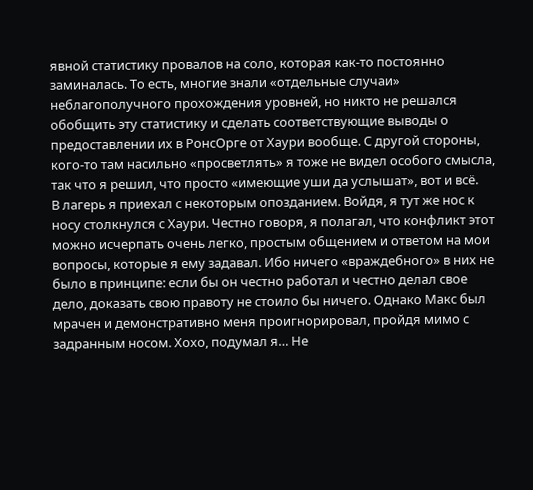явной статистику провалов на соло, которая как-то постоянно заминалась. То есть, многие знали «отдельные случаи» неблагополучного прохождения уровней, но никто не решался обобщить эту статистику и сделать соответствующие выводы о предоставлении их в РонсОрге от Хаури вообще. С другой стороны, кого-то там насильно «просветлять» я тоже не видел особого смысла, так что я решил, что просто «имеющие уши да услышат», вот и всё.
В лагерь я приехал с некоторым опозданием. Войдя, я тут же нос к носу столкнулся с Хаури. Честно говоря, я полагал, что конфликт этот можно исчерпать очень легко, простым общением и ответом на мои вопросы, которые я ему задавал. Ибо ничего «враждебного» в них не было в принципе: если бы он честно работал и честно делал свое дело, доказать свою правоту не стоило бы ничего. Однако Макс был мрачен и демонстративно меня проигнорировал, пройдя мимо с задранным носом. Хохо, подумал я… Не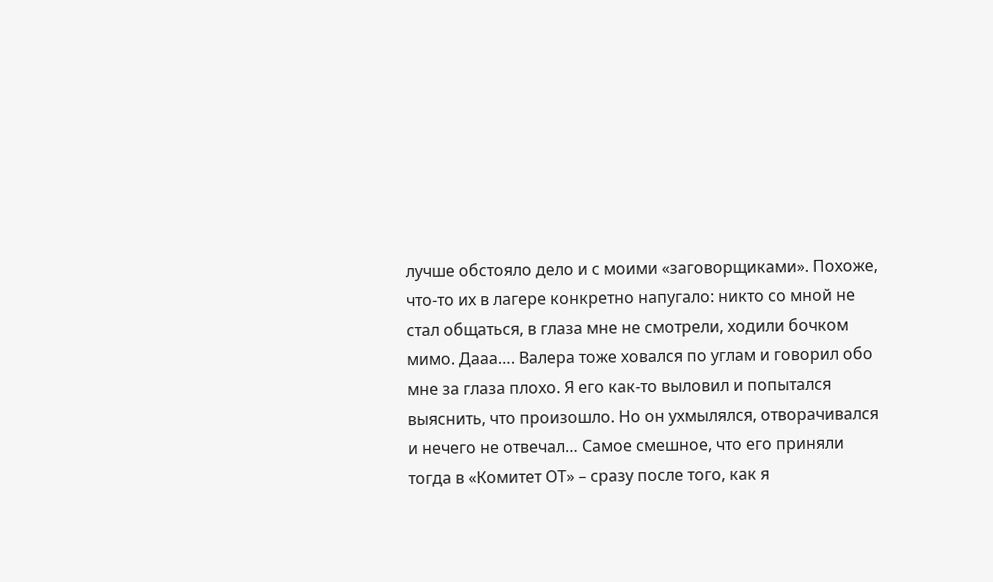лучше обстояло дело и с моими «заговорщиками». Похоже, что-то их в лагере конкретно напугало: никто со мной не стал общаться, в глаза мне не смотрели, ходили бочком мимо. Дааа…. Валера тоже ховался по углам и говорил обо мне за глаза плохо. Я его как-то выловил и попытался выяснить, что произошло. Но он ухмылялся, отворачивался и нечего не отвечал… Самое смешное, что его приняли тогда в «Комитет ОТ» – сразу после того, как я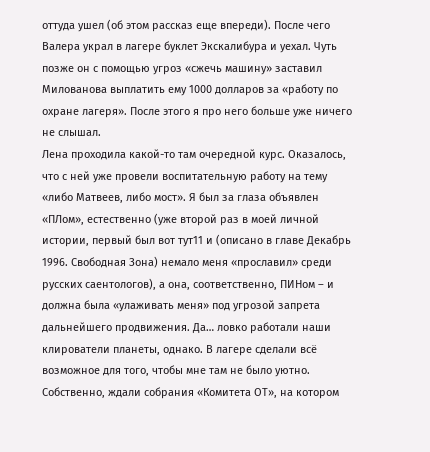оттуда ушел (об этом рассказ еще впереди). После чего Валера украл в лагере буклет Экскалибура и уехал. Чуть позже он с помощью угроз «сжечь машину» заставил Милованова выплатить ему 1000 долларов за «работу по охране лагеря». После этого я про него больше уже ничего не слышал.
Лена проходила какой-то там очередной курс. Оказалось, что с ней уже провели воспитательную работу на тему «либо Матвеев, либо мост». Я был за глаза объявлен «ПЛом», естественно (уже второй раз в моей личной истории, первый был вот тут11 и (описано в главе Декабрь 1996. Свободная Зона) немало меня «прославил» среди русских саентологов), а она, соответственно, ПИНом – и должна была «улаживать меня» под угрозой запрета дальнейшего продвижения. Да… ловко работали наши клирователи планеты, однако. В лагере сделали всё возможное для того, чтобы мне там не было уютно. Собственно, ждали собрания «Комитета ОТ», на котором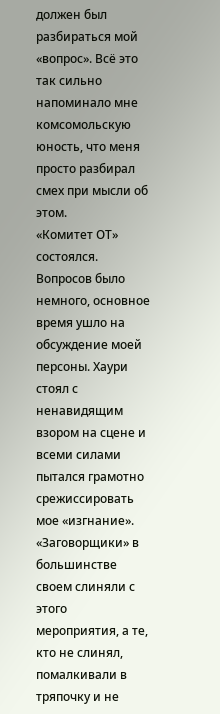должен был разбираться мой «вопрос». Всё это так сильно напоминало мне комсомольскую юность, что меня просто разбирал смех при мысли об этом.
«Комитет ОТ» состоялся. Вопросов было немного, основное время ушло на обсуждение моей персоны. Хаури стоял с ненавидящим взором на сцене и всеми силами пытался грамотно срежиссировать мое «изгнание». «Заговорщики» в большинстве своем слиняли с этого мероприятия, а те, кто не слинял, помалкивали в тряпочку и не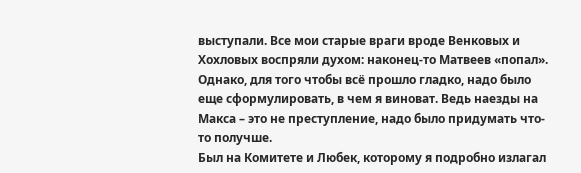выступали. Все мои старые враги вроде Венковых и Хохловых воспряли духом: наконец-то Матвеев «попал». Однако, для того чтобы всё прошло гладко, надо было еще сформулировать, в чем я виноват. Ведь наезды на Макса – это не преступление, надо было придумать что-то получше.
Был на Комитете и Любек, которому я подробно излагал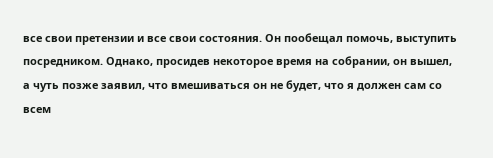все свои претензии и все свои состояния. Он пообещал помочь, выступить посредником. Однако, просидев некоторое время на собрании, он вышел, а чуть позже заявил, что вмешиваться он не будет, что я должен сам со всем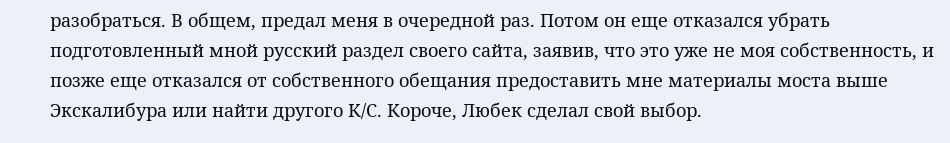разобраться. В общем, предал меня в очередной раз. Потом он еще отказался убрать подготовленный мной русский раздел своего сайта, заявив, что это уже не моя собственность, и позже еще отказался от собственного обещания предоставить мне материалы моста выше Экскалибура или найти другого К/С. Короче, Любек сделал свой выбор.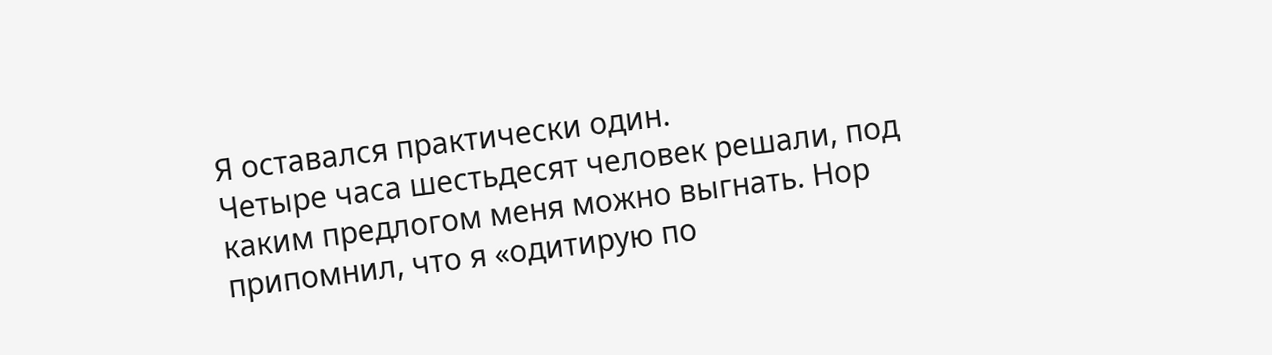Я оставался практически один.
Четыре часа шестьдесят человек решали, под каким предлогом меня можно выгнать. Нор припомнил, что я «одитирую по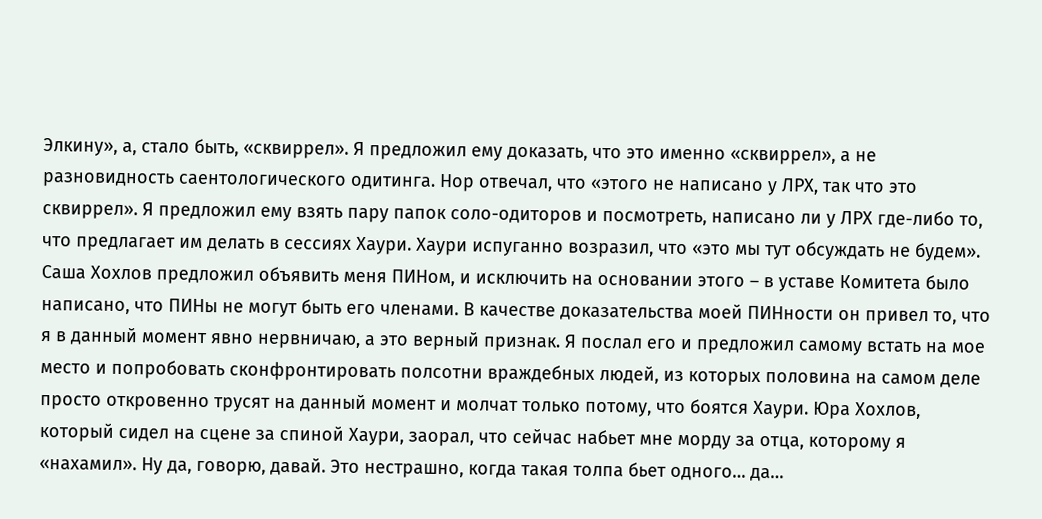Элкину», а, стало быть, «сквиррел». Я предложил ему доказать, что это именно «сквиррел», а не разновидность саентологического одитинга. Нор отвечал, что «этого не написано у ЛРХ, так что это сквиррел». Я предложил ему взять пару папок соло-одиторов и посмотреть, написано ли у ЛРХ где-либо то, что предлагает им делать в сессиях Хаури. Хаури испуганно возразил, что «это мы тут обсуждать не будем». Саша Хохлов предложил объявить меня ПИНом, и исключить на основании этого – в уставе Комитета было написано, что ПИНы не могут быть его членами. В качестве доказательства моей ПИНности он привел то, что я в данный момент явно нервничаю, а это верный признак. Я послал его и предложил самому встать на мое место и попробовать сконфронтировать полсотни враждебных людей, из которых половина на самом деле просто откровенно трусят на данный момент и молчат только потому, что боятся Хаури. Юра Хохлов, который сидел на сцене за спиной Хаури, заорал, что сейчас набьет мне морду за отца, которому я «нахамил». Ну да, говорю, давай. Это нестрашно, когда такая толпа бьет одного… да…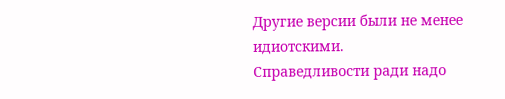Другие версии были не менее идиотскими.
Справедливости ради надо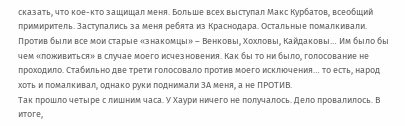сказать, что кое-кто защищал меня. Больше всех выступал Макс Курбатов, всеобщий примиритель. Заступались за меня ребята из Краснодара. Остальные помалкивали. Против были все мои старые «знакомцы» – Венковы, Хохловы, Кайдаковы… Им было бы чем «поживиться» в случае моего исчезновения. Как бы то ни было, голосование не проходило. Стабильно две трети голосовало против моего исключения… то есть, народ хоть и помалкивал, однако руки поднимали ЗА меня, а не ПРОТИВ.
Так прошло четыре с лишним часа. У Хаури ничего не получалось. Дело провалилось. В итоге,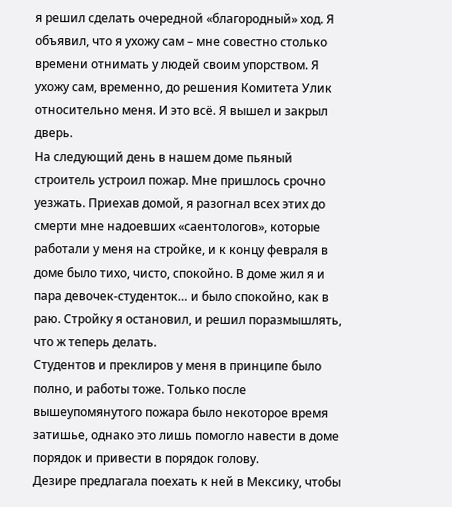я решил сделать очередной «благородный» ход. Я объявил, что я ухожу сам – мне совестно столько времени отнимать у людей своим упорством. Я ухожу сам, временно, до решения Комитета Улик относительно меня. И это всё. Я вышел и закрыл дверь.
На следующий день в нашем доме пьяный строитель устроил пожар. Мне пришлось срочно уезжать. Приехав домой, я разогнал всех этих до смерти мне надоевших «саентологов», которые работали у меня на стройке, и к концу февраля в доме было тихо, чисто, спокойно. В доме жил я и пара девочек-студенток… и было спокойно, как в раю. Стройку я остановил, и решил поразмышлять, что ж теперь делать.
Студентов и преклиров у меня в принципе было полно, и работы тоже. Только после вышеупомянутого пожара было некоторое время затишье, однако это лишь помогло навести в доме порядок и привести в порядок голову.
Дезире предлагала поехать к ней в Мексику, чтобы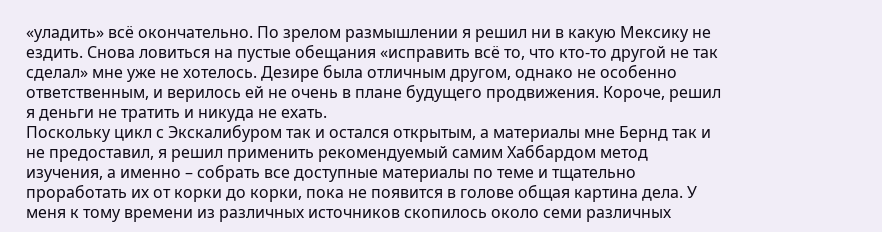«уладить» всё окончательно. По зрелом размышлении я решил ни в какую Мексику не ездить. Снова ловиться на пустые обещания «исправить всё то, что кто-то другой не так сделал» мне уже не хотелось. Дезире была отличным другом, однако не особенно ответственным, и верилось ей не очень в плане будущего продвижения. Короче, решил я деньги не тратить и никуда не ехать.
Поскольку цикл с Экскалибуром так и остался открытым, а материалы мне Бернд так и не предоставил, я решил применить рекомендуемый самим Хаббардом метод изучения, а именно – собрать все доступные материалы по теме и тщательно проработать их от корки до корки, пока не появится в голове общая картина дела. У меня к тому времени из различных источников скопилось около семи различных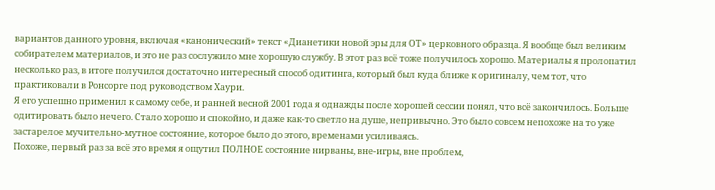вариантов данного уровня, включая «канонический» текст «Дианетики новой эры для ОТ» церковного образца. Я вообще был великим собирателем материалов, и это не раз сослужило мне хорошую службу. В этот раз всё тоже получилось хорошо. Материалы я пролопатил несколько раз, в итоге получился достаточно интересный способ одитинга, который был куда ближе к оригиналу, чем тот, что практиковали в Ронсорге под руководством Хаури.
Я его успешно применил к самому себе, и ранней весной 2001 года я однажды после хорошей сессии понял, что всё закончилось. Больше одитировать было нечего. Стало хорошо и спокойно, и даже как-то светло на душе, непривычно. Это было совсем непохоже на то уже застарелое мучительно-мутное состояние, которое было до этого, временами усиливаясь.
Похоже, первый раз за всё это время я ощутил ПОЛНОЕ состояние нирваны, вне-игры, вне проблем,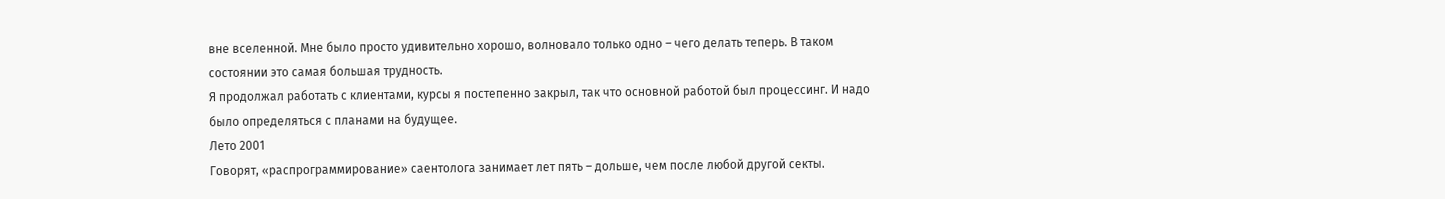вне вселенной. Мне было просто удивительно хорошо, волновало только одно – чего делать теперь. В таком состоянии это самая большая трудность.
Я продолжал работать с клиентами, курсы я постепенно закрыл, так что основной работой был процессинг. И надо было определяться с планами на будущее.
Лето 2001
Говорят, «распрограммирование» саентолога занимает лет пять – дольше, чем после любой другой секты.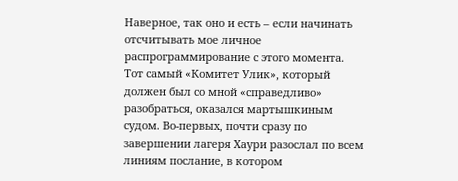Наверное, так оно и есть – если начинать отсчитывать мое личное распрограммирование с этого момента.
Тот самый «Комитет Улик», который должен был со мной «справедливо» разобраться, оказался мартышкиным судом. Во-первых, почти сразу по завершении лагеря Хаури разослал по всем линиям послание, в котором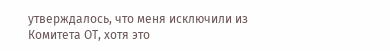утверждалось, что меня исключили из Комитета ОТ, хотя это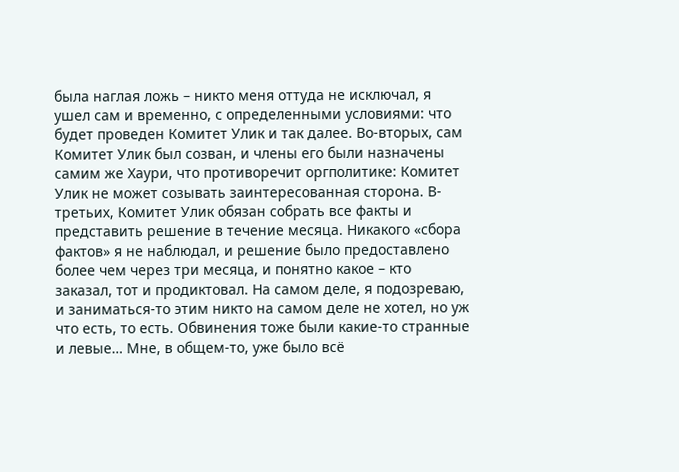была наглая ложь – никто меня оттуда не исключал, я ушел сам и временно, с определенными условиями: что будет проведен Комитет Улик и так далее. Во-вторых, сам Комитет Улик был созван, и члены его были назначены самим же Хаури, что противоречит оргполитике: Комитет Улик не может созывать заинтересованная сторона. В-третьих, Комитет Улик обязан собрать все факты и представить решение в течение месяца. Никакого «сбора фактов» я не наблюдал, и решение было предоставлено более чем через три месяца, и понятно какое – кто заказал, тот и продиктовал. На самом деле, я подозреваю, и заниматься-то этим никто на самом деле не хотел, но уж что есть, то есть. Обвинения тоже были какие-то странные и левые… Мне, в общем-то, уже было всё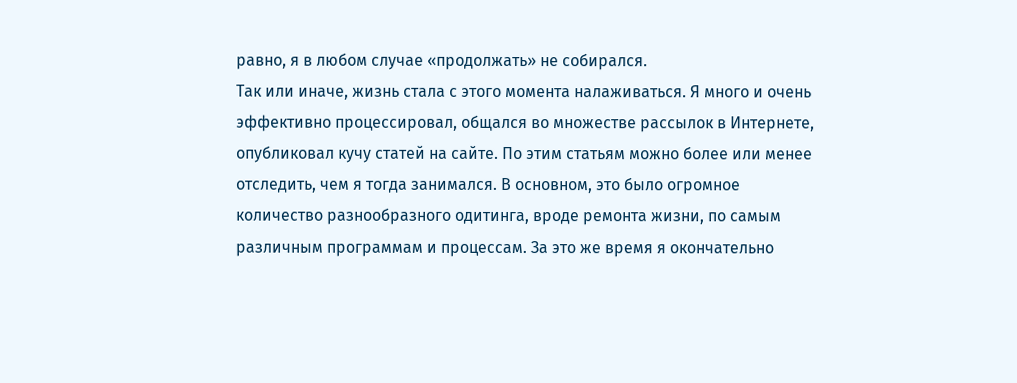равно, я в любом случае «продолжать» не собирался.
Так или иначе, жизнь стала с этого момента налаживаться. Я много и очень эффективно процессировал, общался во множестве рассылок в Интернете, опубликовал кучу статей на сайте. По этим статьям можно более или менее отследить, чем я тогда занимался. В основном, это было огромное количество разнообразного одитинга, вроде ремонта жизни, по самым различным программам и процессам. За это же время я окончательно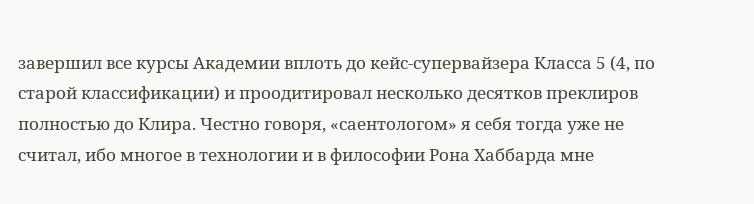завершил все курсы Академии вплоть до кейс-супервайзера Класса 5 (4, по старой классификации) и проодитировал несколько десятков преклиров полностью до Клира. Честно говоря, «саентологом» я себя тогда уже не считал, ибо многое в технологии и в философии Рона Хаббарда мне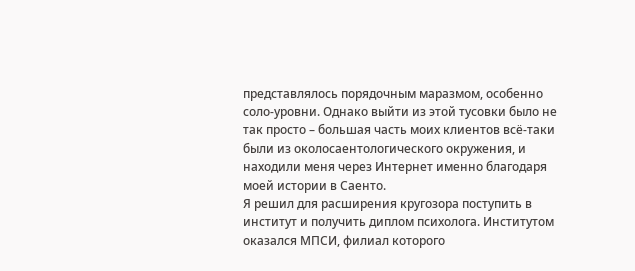представлялось порядочным маразмом, особенно соло-уровни. Однако выйти из этой тусовки было не так просто – большая часть моих клиентов всё-таки были из околосаентологического окружения, и находили меня через Интернет именно благодаря моей истории в Саенто.
Я решил для расширения кругозора поступить в институт и получить диплом психолога. Институтом оказался МПСИ, филиал которого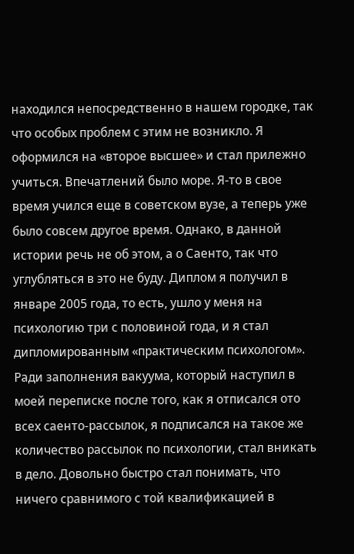находился непосредственно в нашем городке, так что особых проблем с этим не возникло. Я оформился на «второе высшее» и стал прилежно учиться. Впечатлений было море. Я-то в свое время учился еще в советском вузе, а теперь уже было совсем другое время. Однако, в данной истории речь не об этом, а о Саенто, так что углубляться в это не буду. Диплом я получил в январе 2005 года, то есть, ушло у меня на психологию три с половиной года, и я стал дипломированным «практическим психологом».
Ради заполнения вакуума, который наступил в моей переписке после того, как я отписался ото всех саенто-рассылок, я подписался на такое же количество рассылок по психологии, стал вникать в дело. Довольно быстро стал понимать, что ничего сравнимого с той квалификацией в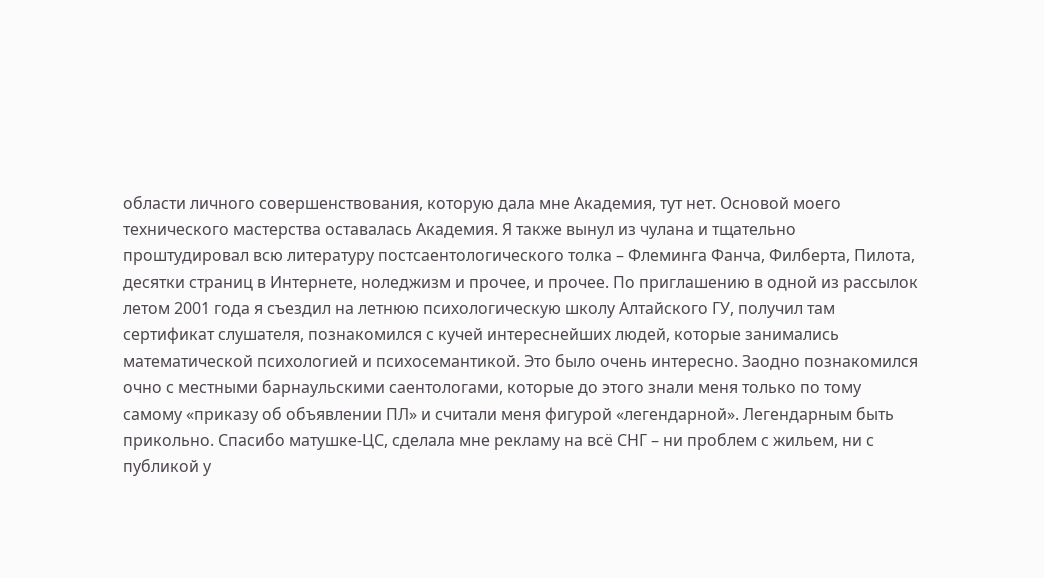области личного совершенствования, которую дала мне Академия, тут нет. Основой моего технического мастерства оставалась Академия. Я также вынул из чулана и тщательно проштудировал всю литературу постсаентологического толка – Флеминга Фанча, Филберта, Пилота, десятки страниц в Интернете, ноледжизм и прочее, и прочее. По приглашению в одной из рассылок летом 2001 года я съездил на летнюю психологическую школу Алтайского ГУ, получил там сертификат слушателя, познакомился с кучей интереснейших людей, которые занимались математической психологией и психосемантикой. Это было очень интересно. Заодно познакомился очно с местными барнаульскими саентологами, которые до этого знали меня только по тому самому «приказу об объявлении ПЛ» и считали меня фигурой «легендарной». Легендарным быть прикольно. Спасибо матушке-ЦС, сделала мне рекламу на всё СНГ – ни проблем с жильем, ни с публикой у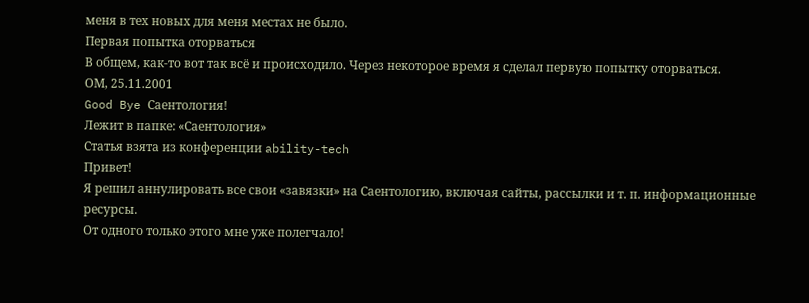меня в тех новых для меня местах не было.
Первая попытка оторваться
В общем, как-то вот так всё и происходило. Через некоторое время я сделал первую попытку оторваться.
ОМ, 25.11.2001
Good Bye Саентология!
Лежит в папке: «Саентология»
Статья взята из конференции ability-tech
Привет!
Я решил аннулировать все свои «завязки» на Саентологию, включая сайты, рассылки и т. п. информационные ресурсы.
От одного только этого мне уже полегчало!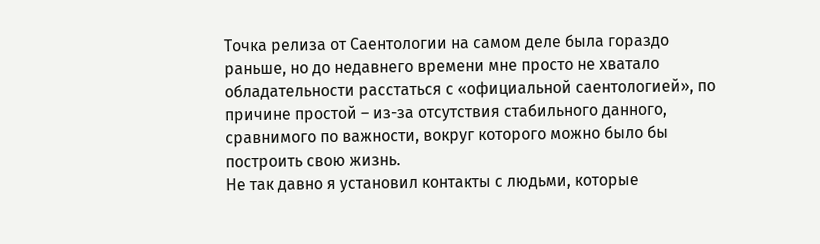Точка релиза от Саентологии на самом деле была гораздо раньше, но до недавнего времени мне просто не хватало обладательности расстаться с «официальной саентологией», по причине простой – из-за отсутствия стабильного данного, сравнимого по важности, вокруг которого можно было бы построить свою жизнь.
Не так давно я установил контакты с людьми, которые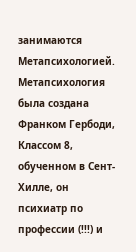занимаются Метапсихологией. Метапсихология была создана Франком Гербоди, Классом 8, обученном в Сент-Хилле, он психиатр по профессии (!!!) и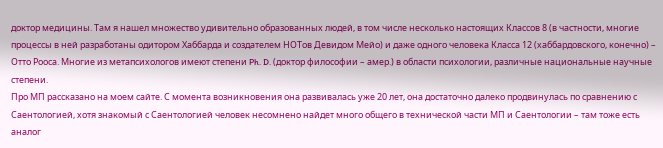доктор медицины. Там я нашел множество удивительно образованных людей, в том числе несколько настоящих Классов 8 (в частности, многие процессы в ней разработаны одитором Хаббарда и создателем НОТов Девидом Мейо) и даже одного человека Класса 12 (хаббардовского, конечно) – Отто Рооса. Многие из метапсихологов имеют степени Ph. D. (доктор философии – амер.) в области психологии, различные национальные научные степени.
Про МП рассказано на моем сайте. С момента возникновения она развивалась уже 20 лет, она достаточно далеко продвинулась по сравнению с Саентологией, хотя знакомый с Саентологией человек несомнено найдет много общего в технической части МП и Саентологии – там тоже есть аналог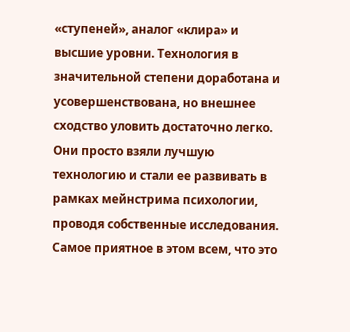«ступеней», аналог «клира» и высшие уровни. Технология в значительной степени доработана и усовершенствована, но внешнее сходство уловить достаточно легко. Они просто взяли лучшую технологию и стали ее развивать в рамках мейнстрима психологии, проводя собственные исследования.
Самое приятное в этом всем, что это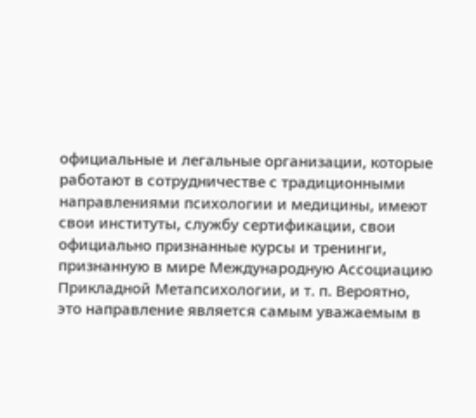официальные и легальные организации, которые работают в сотрудничестве с традиционными направлениями психологии и медицины, имеют свои институты, службу сертификации, свои официально признанные курсы и тренинги, признанную в мире Международную Ассоциацию Прикладной Метапсихологии, и т. п. Вероятно, это направление является самым уважаемым в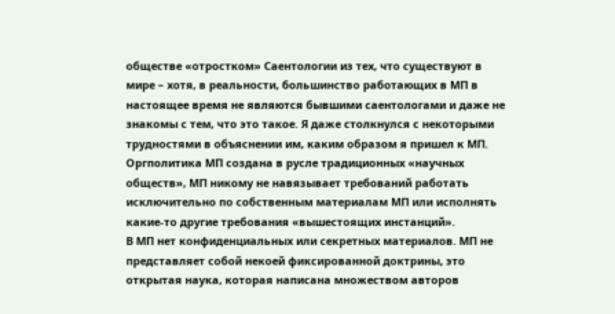обществе «отростком» Саентологии из тех, что существуют в мире – хотя, в реальности, большинство работающих в МП в настоящее время не являются бывшими саентологами и даже не знакомы с тем, что это такое. Я даже столкнулся с некоторыми трудностями в объяснении им, каким образом я пришел к МП.
Оргполитика МП создана в русле традиционных «научных обществ», МП никому не навязывает требований работать исключительно по собственным материалам МП или исполнять какие-то другие требования «вышестоящих инстанций».
В МП нет конфиденциальных или секретных материалов. МП не представляет собой некоей фиксированной доктрины, это открытая наука, которая написана множеством авторов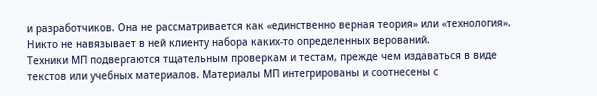и разработчиков. Она не рассматривается как «единственно верная теория» или «технология». Никто не навязывает в ней клиенту набора каких-то определенных верований.
Техники МП подвергаются тщательным проверкам и тестам, прежде чем издаваться в виде текстов или учебных материалов. Материалы МП интегрированы и соотнесены с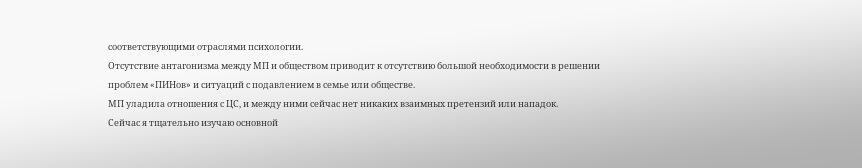соответствующими отраслями психологии.
Отсутствие антагонизма между МП и обществом приводит к отсутствию большой необходимости в решении проблем «ПИНов» и ситуаций с подавлением в семье или обществе.
МП уладила отношения с ЦС, и между ними сейчас нет никаких взаимных претензий или нападок.
Сейчас я тщательно изучаю основной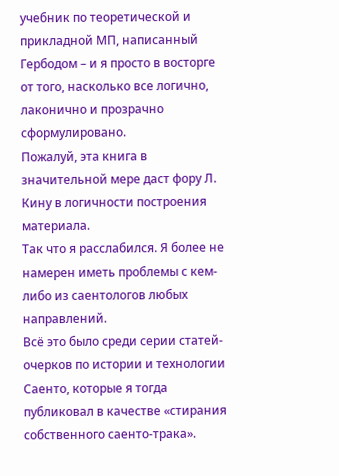учебник по теоретической и прикладной МП, написанный Гербодом – и я просто в восторге от того, насколько все логично, лаконично и прозрачно сформулировано.
Пожалуй, эта книга в значительной мере даст фору Л. Кину в логичности построения материала.
Так что я расслабился. Я более не намерен иметь проблемы с кем-либо из саентологов любых направлений.
Всё это было среди серии статей-очерков по истории и технологии Саенто, которые я тогда публиковал в качестве «стирания собственного саенто-трака».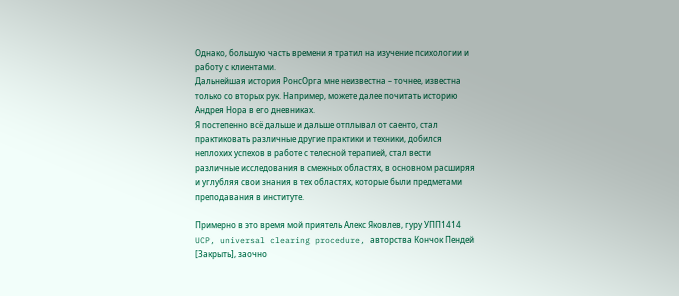Однако, большую часть времени я тратил на изучение психологии и работу с клиентами.
Дальнейшая история РонсОрга мне неизвестна – точнее, известна только со вторых рук. Например, можете далее почитать историю Андрея Нора в его дневниках.
Я постепенно всё дальше и дальше отплывал от саенто, стал практиковать различные другие практики и техники, добился неплохих успехов в работе с телесной терапией, стал вести различные исследования в смежных областях, в основном расширяя и углубляя свои знания в тех областях, которые были предметами преподавания в институте.

Примерно в это время мой приятель Алекс Яковлев, гуру УПП1414
UCP, universal clearing procedure, авторства Кончок Пендей
[Закрыть], заочно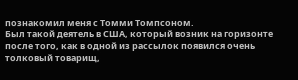познакомил меня с Томми Томпсоном.
Был такой деятель в США, который возник на горизонте после того, как в одной из рассылок появился очень толковый товарищ,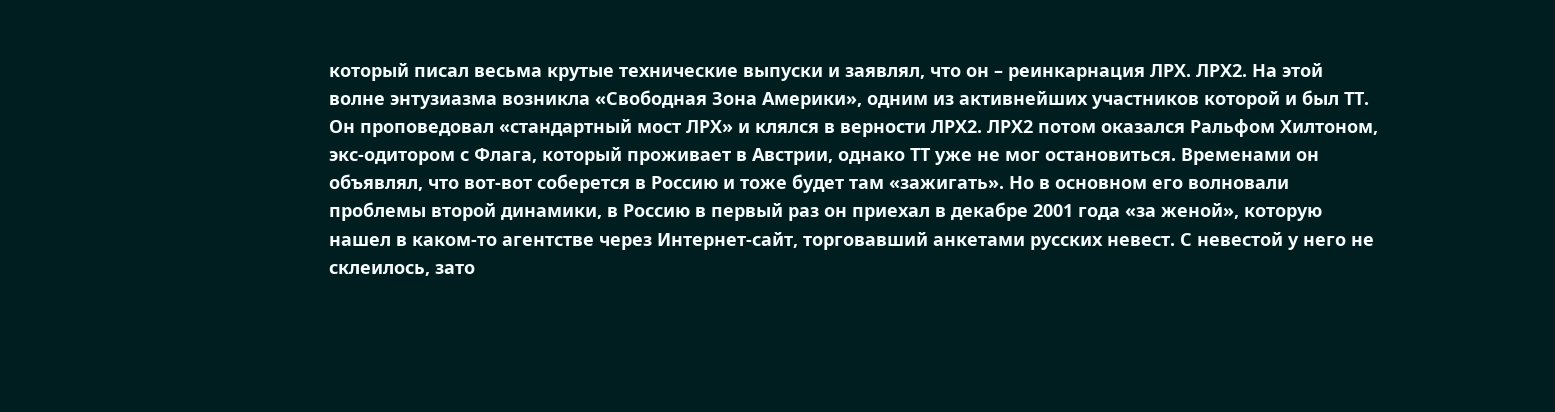который писал весьма крутые технические выпуски и заявлял, что он – реинкарнация ЛРХ. ЛРХ2. На этой волне энтузиазма возникла «Свободная Зона Америки», одним из активнейших участников которой и был ТТ. Он проповедовал «стандартный мост ЛРХ» и клялся в верности ЛРХ2. ЛРХ2 потом оказался Ральфом Хилтоном, экс-одитором с Флага, который проживает в Австрии, однако ТТ уже не мог остановиться. Временами он объявлял, что вот-вот соберется в Россию и тоже будет там «зажигать». Но в основном его волновали проблемы второй динамики, в Россию в первый раз он приехал в декабре 2001 года «за женой», которую нашел в каком-то агентстве через Интернет-сайт, торговавший анкетами русских невест. С невестой у него не склеилось, зато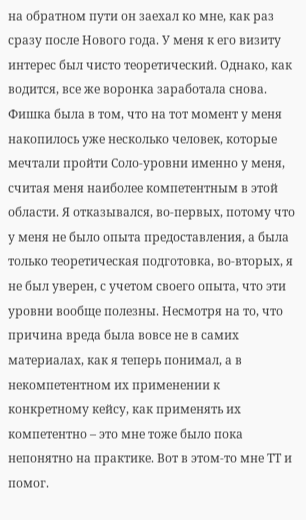на обратном пути он заехал ко мне, как раз сразу после Нового года. У меня к его визиту интерес был чисто теоретический. Однако, как водится, все же воронка заработала снова. Фишка была в том, что на тот момент у меня накопилось уже несколько человек, которые мечтали пройти Соло-уровни именно у меня, считая меня наиболее компетентным в этой области. Я отказывался, во-первых, потому что у меня не было опыта предоставления, а была только теоретическая подготовка, во-вторых, я не был уверен, с учетом своего опыта, что эти уровни вообще полезны. Несмотря на то, что причина вреда была вовсе не в самих материалах, как я теперь понимал, а в некомпетентном их применении к конкретному кейсу, как применять их компетентно – это мне тоже было пока непонятно на практике. Вот в этом-то мне ТТ и помог.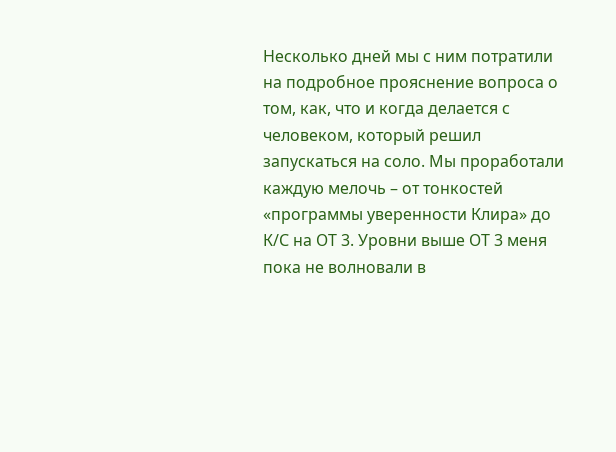Несколько дней мы с ним потратили на подробное прояснение вопроса о том, как, что и когда делается с человеком, который решил запускаться на соло. Мы проработали каждую мелочь – от тонкостей «программы уверенности Клира» до К/С на ОТ 3. Уровни выше ОТ 3 меня пока не волновали в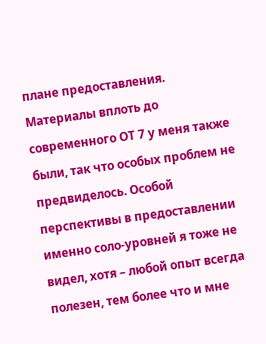плане предоставления. Материалы вплоть до современного ОТ 7 у меня также были, так что особых проблем не предвиделось. Особой перспективы в предоставлении именно соло-уровней я тоже не видел, хотя – любой опыт всегда полезен, тем более что и мне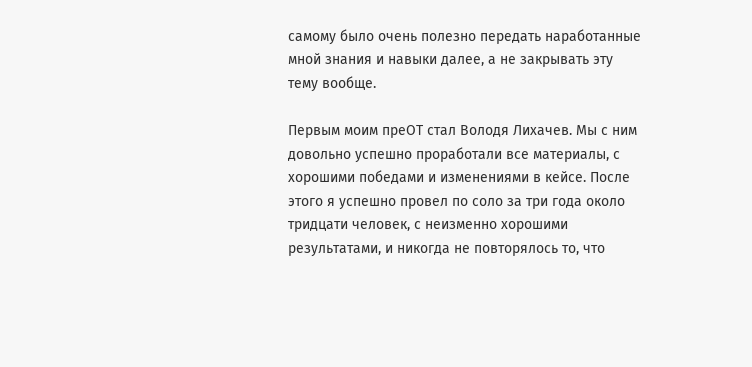самому было очень полезно передать наработанные мной знания и навыки далее, а не закрывать эту тему вообще.

Первым моим преОТ стал Володя Лихачев. Мы с ним довольно успешно проработали все материалы, с хорошими победами и изменениями в кейсе. После этого я успешно провел по соло за три года около тридцати человек, с неизменно хорошими результатами, и никогда не повторялось то, что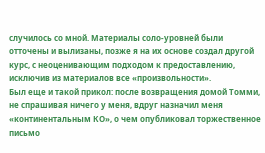случилось со мной. Материалы соло-уровней были отточены и вылизаны, позже я на их основе создал другой курс, с неоценивающим подходом к предоставлению, исключив из материалов все «произвольности».
Был еще и такой прикол: после возвращения домой Томми, не спрашивая ничего у меня, вдруг назначил меня «континентальным КО», о чем опубликовал торжественное письмо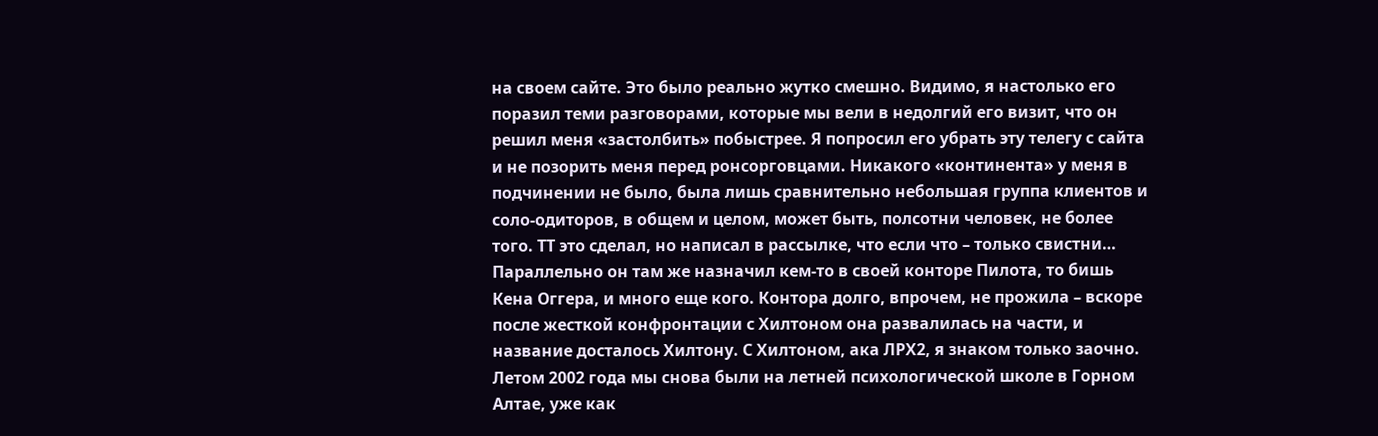на своем сайте. Это было реально жутко смешно. Видимо, я настолько его поразил теми разговорами, которые мы вели в недолгий его визит, что он решил меня «застолбить» побыстрее. Я попросил его убрать эту телегу с сайта и не позорить меня перед ронсорговцами. Никакого «континента» у меня в подчинении не было, была лишь сравнительно небольшая группа клиентов и соло-одиторов, в общем и целом, может быть, полсотни человек, не более того. ТТ это сделал, но написал в рассылке, что если что – только свистни… Параллельно он там же назначил кем-то в своей конторе Пилота, то бишь Кена Оггера, и много еще кого. Контора долго, впрочем, не прожила – вскоре после жесткой конфронтации с Хилтоном она развалилась на части, и название досталось Хилтону. С Хилтоном, ака ЛРХ2, я знаком только заочно.
Летом 2002 года мы снова были на летней психологической школе в Горном Алтае, уже как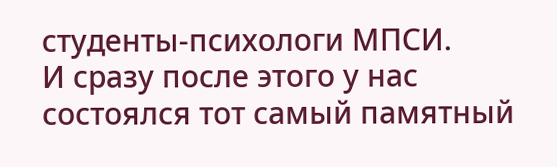студенты-психологи МПСИ.
И сразу после этого у нас состоялся тот самый памятный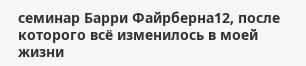семинар Барри Файрберна12, после которого всё изменилось в моей жизни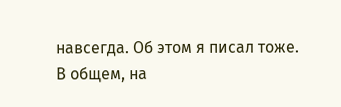навсегда. Об этом я писал тоже.
В общем, на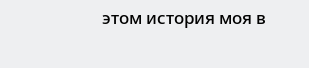этом история моя в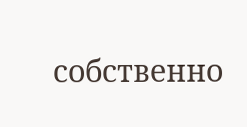собственно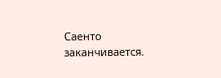Саенто заканчивается.